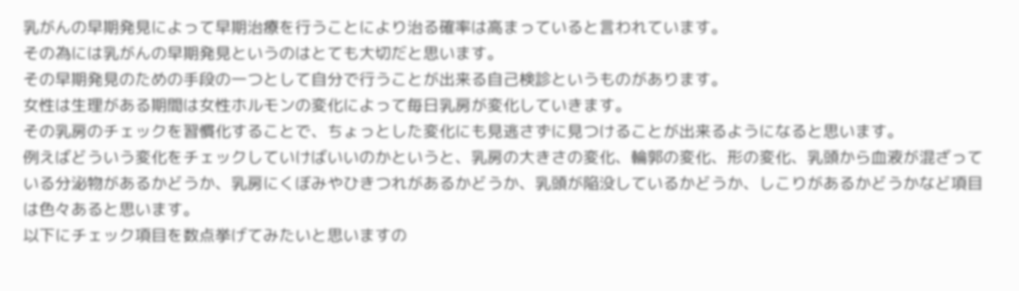乳がんの早期発見によって早期治療を行うことにより治る確率は高まっていると言われています。
その為には乳がんの早期発見というのはとても大切だと思います。
その早期発見のための手段の一つとして自分で行うことが出来る自己検診というものがあります。
女性は生理がある期間は女性ホルモンの変化によって毎日乳房が変化していきます。
その乳房のチェックを習慣化することで、ちょっとした変化にも見逃さずに見つけることが出来るようになると思います。
例えばどういう変化をチェックしていけばいいのかというと、乳房の大きさの変化、輪郭の変化、形の変化、乳頭から血液が混ざっている分泌物があるかどうか、乳房にくぼみやひきつれがあるかどうか、乳頭が陥没しているかどうか、しこりがあるかどうかなど項目は色々あると思います。
以下にチェック項目を数点挙げてみたいと思いますの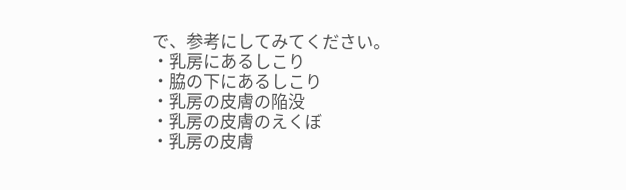で、参考にしてみてください。
・乳房にあるしこり
・脇の下にあるしこり
・乳房の皮膚の陥没
・乳房の皮膚のえくぼ
・乳房の皮膚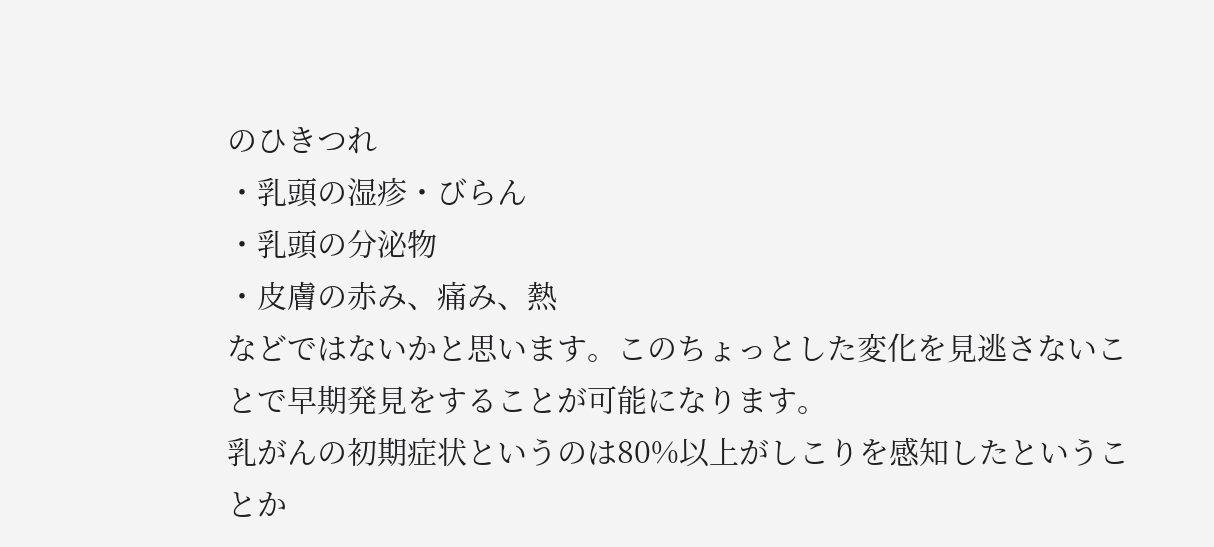のひきつれ
・乳頭の湿疹・びらん
・乳頭の分泌物
・皮膚の赤み、痛み、熱
などではないかと思います。このちょっとした変化を見逃さないことで早期発見をすることが可能になります。
乳がんの初期症状というのは80%以上がしこりを感知したということか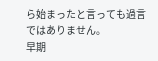ら始まったと言っても過言ではありません。
早期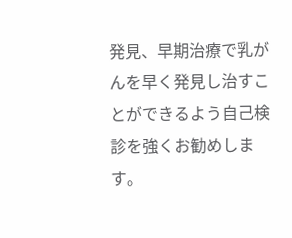発見、早期治療で乳がんを早く発見し治すことができるよう自己検診を強くお勧めします。